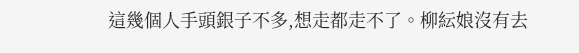這幾個人手頭銀子不多,想走都走不了。柳紜娘沒有去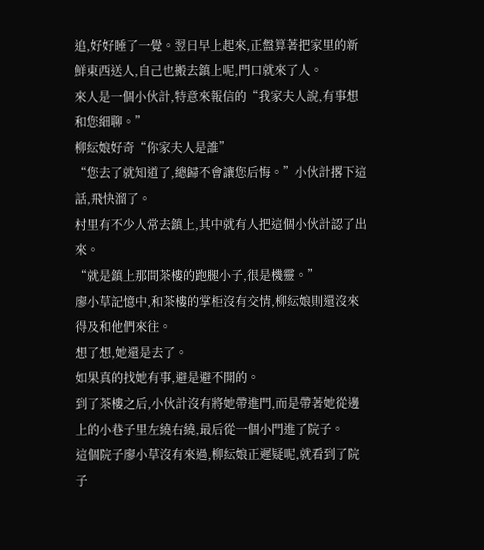追,好好睡了一覺。翌日早上起來,正盤算著把家里的新鮮東西送人,自己也搬去鎮上呢,門口就來了人。
來人是一個小伙計,特意來報信的“我家夫人說,有事想和您細聊。”
柳紜娘好奇“你家夫人是誰”
“您去了就知道了,總歸不會讓您后悔。”小伙計撂下這話,飛快溜了。
村里有不少人常去鎮上,其中就有人把這個小伙計認了出來。
“就是鎮上那間茶樓的跑腿小子,很是機靈。”
廖小草記憶中,和茶樓的掌柜沒有交情,柳紜娘則還沒來得及和他們來往。
想了想,她還是去了。
如果真的找她有事,避是避不開的。
到了茶樓之后,小伙計沒有將她帶進門,而是帶著她從邊上的小巷子里左繞右繞,最后從一個小門進了院子。
這個院子廖小草沒有來過,柳紜娘正遲疑呢,就看到了院子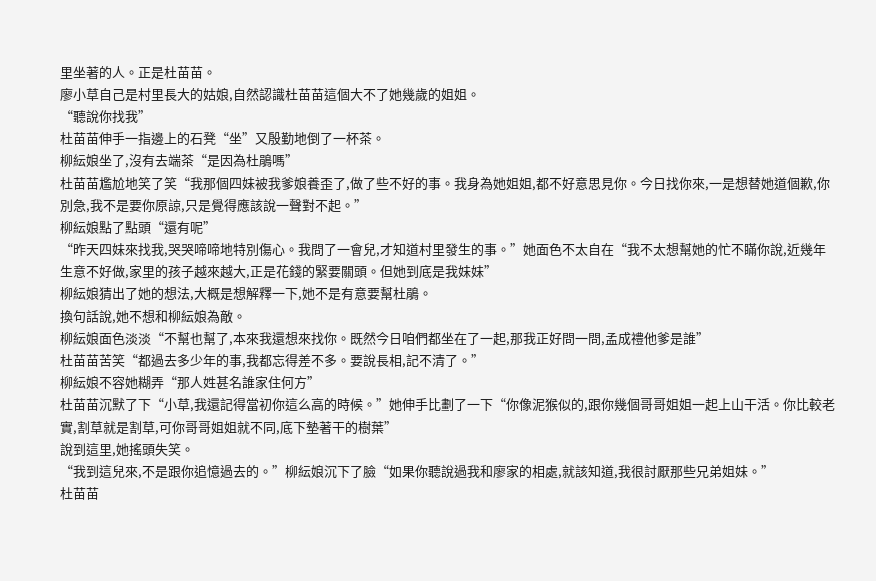里坐著的人。正是杜苗苗。
廖小草自己是村里長大的姑娘,自然認識杜苗苗這個大不了她幾歲的姐姐。
“聽說你找我”
杜苗苗伸手一指邊上的石凳“坐”又殷勤地倒了一杯茶。
柳紜娘坐了,沒有去端茶“是因為杜鵑嗎”
杜苗苗尷尬地笑了笑“我那個四妹被我爹娘養歪了,做了些不好的事。我身為她姐姐,都不好意思見你。今日找你來,一是想替她道個歉,你別急,我不是要你原諒,只是覺得應該說一聲對不起。”
柳紜娘點了點頭“還有呢”
“昨天四妹來找我,哭哭啼啼地特別傷心。我問了一會兒,才知道村里發生的事。”她面色不太自在“我不太想幫她的忙不瞞你說,近幾年生意不好做,家里的孩子越來越大,正是花錢的緊要關頭。但她到底是我妹妹”
柳紜娘猜出了她的想法,大概是想解釋一下,她不是有意要幫杜鵑。
換句話說,她不想和柳紜娘為敵。
柳紜娘面色淡淡“不幫也幫了,本來我還想來找你。既然今日咱們都坐在了一起,那我正好問一問,孟成禮他爹是誰”
杜苗苗苦笑“都過去多少年的事,我都忘得差不多。要說長相,記不清了。”
柳紜娘不容她糊弄“那人姓甚名誰家住何方”
杜苗苗沉默了下“小草,我還記得當初你這么高的時候。”她伸手比劃了一下“你像泥猴似的,跟你幾個哥哥姐姐一起上山干活。你比較老實,割草就是割草,可你哥哥姐姐就不同,底下墊著干的樹葉”
說到這里,她搖頭失笑。
“我到這兒來,不是跟你追憶過去的。”柳紜娘沉下了臉“如果你聽說過我和廖家的相處,就該知道,我很討厭那些兄弟姐妹。”
杜苗苗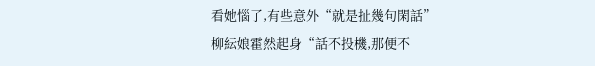看她惱了,有些意外“就是扯幾句閑話”
柳紜娘霍然起身“話不投機,那便不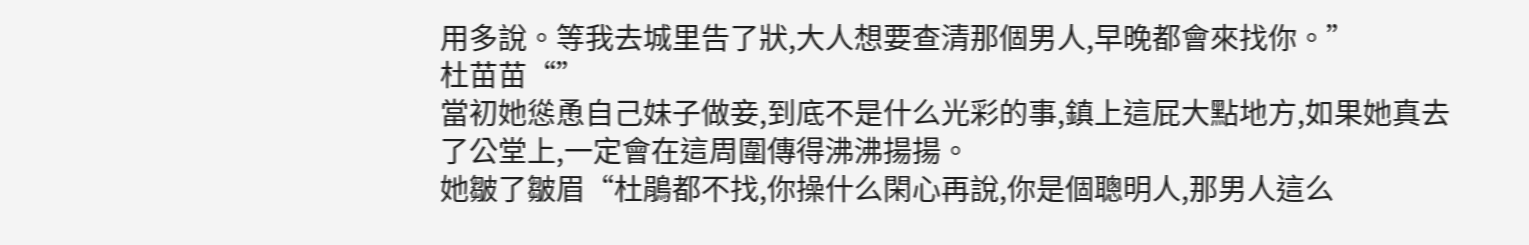用多說。等我去城里告了狀,大人想要查清那個男人,早晚都會來找你。”
杜苗苗“”
當初她慫恿自己妹子做妾,到底不是什么光彩的事,鎮上這屁大點地方,如果她真去了公堂上,一定會在這周圍傳得沸沸揚揚。
她皺了皺眉“杜鵑都不找,你操什么閑心再說,你是個聰明人,那男人這么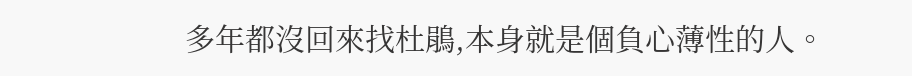多年都沒回來找杜鵑,本身就是個負心薄性的人。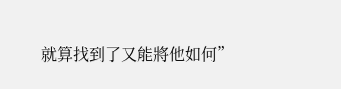就算找到了又能將他如何”